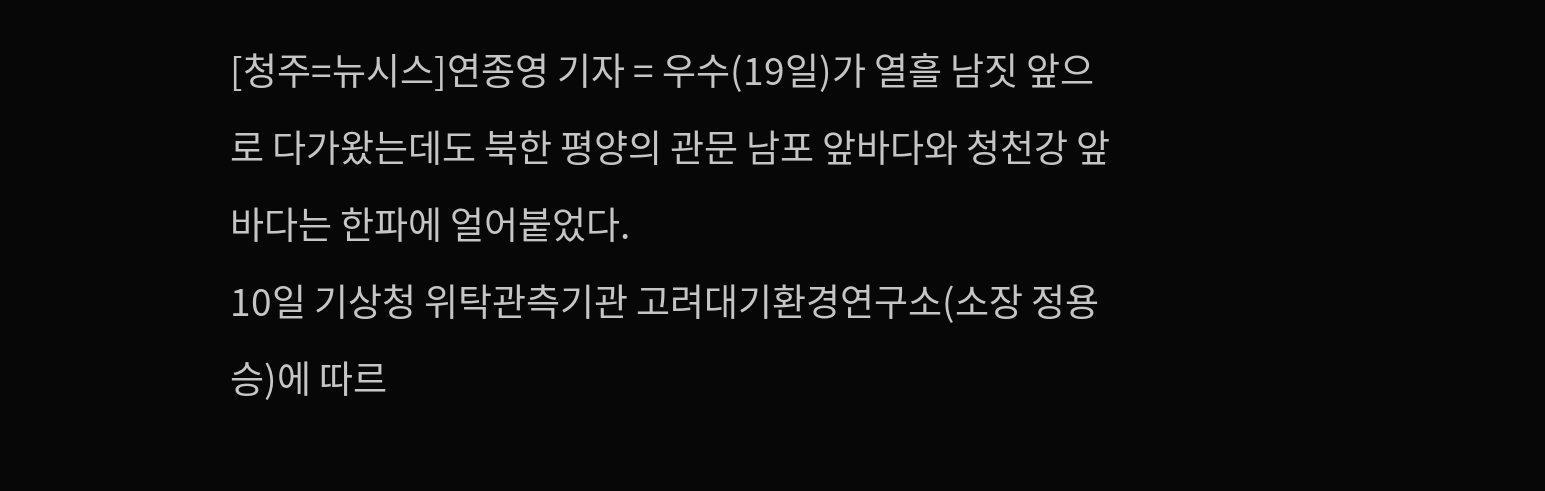[청주=뉴시스]연종영 기자 = 우수(19일)가 열흘 남짓 앞으로 다가왔는데도 북한 평양의 관문 남포 앞바다와 청천강 앞바다는 한파에 얼어붙었다.
10일 기상청 위탁관측기관 고려대기환경연구소(소장 정용승)에 따르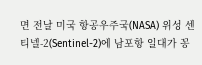면 전날 미국 항공우주국(NASA) 위성 센티넬-2(Sentinel-2)에 남포항 일대가 꽁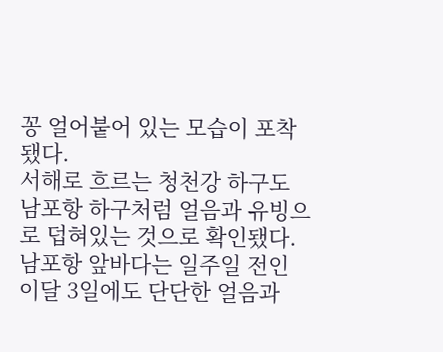꽁 얼어붙어 있는 모습이 포착됐다.
서해로 흐르는 청천강 하구도 남포항 하구처럼 얼음과 유빙으로 덥혀있는 것으로 확인됐다.
남포항 앞바다는 일주일 전인 이달 3일에도 단단한 얼음과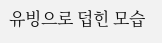유빙으로 덥힌 모습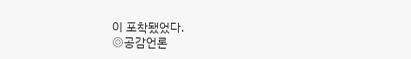이 포착됐었다.
◎공감언론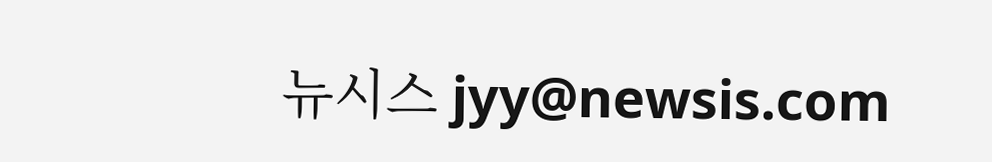뉴시스 jyy@newsis.com